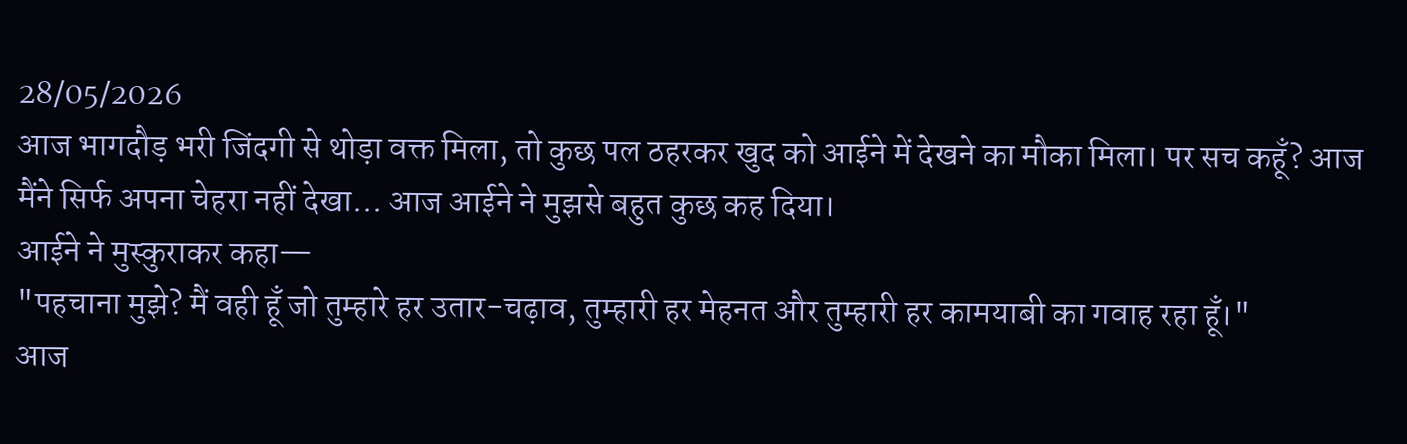28/05/2026
आज भागदौड़ भरी जिंदगी से थोड़ा वक्त मिला, तो कुछ पल ठहरकर खुद को आईने में देखने का मौका मिला। पर सच कहूँ? आज मैंने सिर्फ अपना चेहरा नहीं देखा... आज आईने ने मुझसे बहुत कुछ कह दिया।
आईने ने मुस्कुराकर कहा—
"पहचाना मुझे? मैं वही हूँ जो तुम्हारे हर उतार-चढ़ाव, तुम्हारी हर मेहनत और तुम्हारी हर कामयाबी का गवाह रहा हूँ।"
आज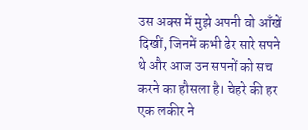उस अक्स में मुझे अपनी वो आँखें दिखीं, जिनमें कभी ढेर सारे सपने थे और आज उन सपनों को सच करने का हौसला है। चेहरे की हर एक लकीर ने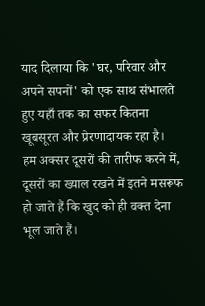याद दिलाया कि 'घर, परिवार और अपने सपनों' को एक साथ संभालते हुए यहाँ तक का सफर कितना खूबसूरत और प्रेरणादायक रहा है।
हम अक्सर दूसरों की तारीफ करने में, दूसरों का ख्याल रखने में इतने मसरूफ हो जाते हैं कि खुद को ही वक्त देना भूल जाते हैं।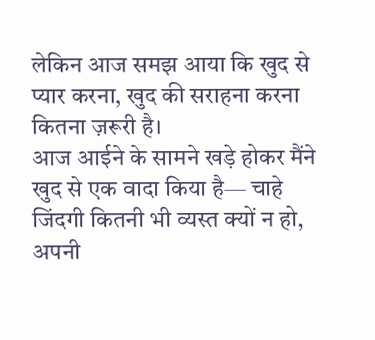लेकिन आज समझ आया कि खुद से प्यार करना, खुद की सराहना करना कितना ज़रूरी है।
आज आईने के सामने खड़े होकर मैंने खुद से एक वादा किया है— चाहे जिंदगी कितनी भी व्यस्त क्यों न हो, अपनी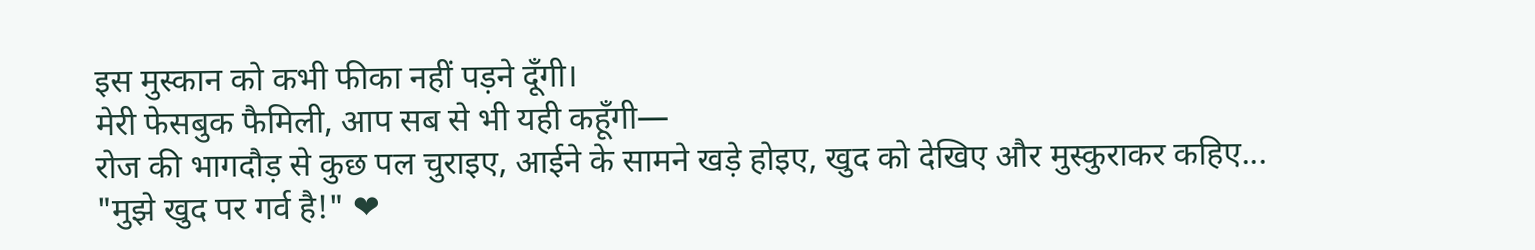इस मुस्कान को कभी फीका नहीं पड़ने दूँगी।
मेरी फेसबुक फैमिली, आप सब से भी यही कहूँगी—
रोज की भागदौड़ से कुछ पल चुराइए, आईने के सामने खड़े होइए, खुद को देखिए और मुस्कुराकर कहिए... "मुझे खुद पर गर्व है!" ❤